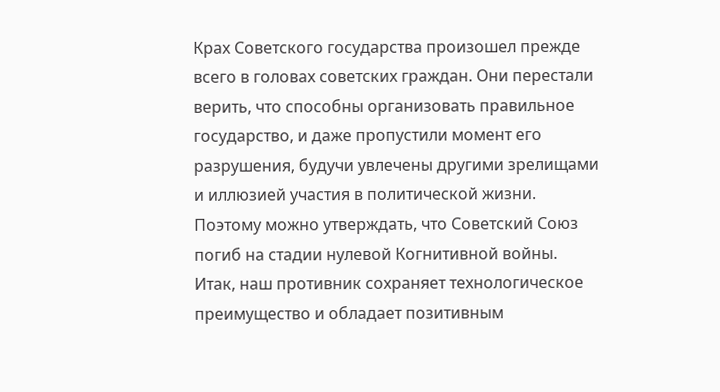Крах Советского государства произошел прежде всего в головах советских граждан. Они перестали верить, что способны организовать правильное государство, и даже пропустили момент его разрушения, будучи увлечены другими зрелищами и иллюзией участия в политической жизни. Поэтому можно утверждать, что Советский Союз погиб на стадии нулевой Когнитивной войны.
Итак, наш противник сохраняет технологическое преимущество и обладает позитивным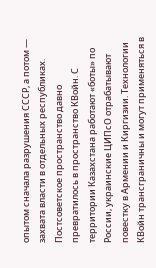опытом сначала разрушения СССР, а потом — захвата власти в отдельных республиках. Постсоветское пространство давно превратилось в пространство КВойн. С территории Казахстана работают «боты» по России, украинские ЦИПсО отрабатывают повестку в Армении и Киргизии. Технологии КВойн трансграничны и могут применяться в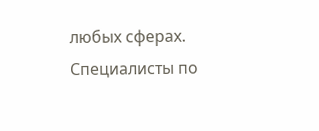любых сферах.
Специалисты по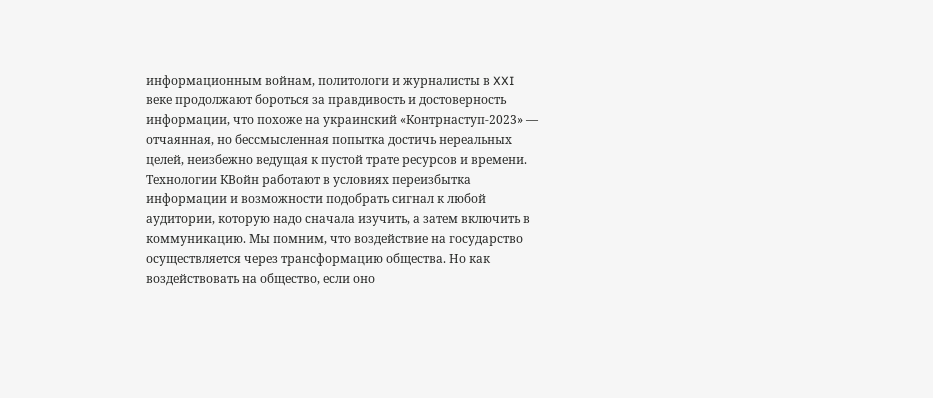информационным войнам, политологи и журналисты в XXI веке продолжают бороться за правдивость и достоверность информации, что похоже на украинский «Контрнаступ-2023» — отчаянная, но бессмысленная попытка достичь нереальных целей, неизбежно ведущая к пустой трате ресурсов и времени.
Технологии КВойн работают в условиях переизбытка информации и возможности подобрать сигнал к любой аудитории, которую надо сначала изучить, а затем включить в коммуникацию. Мы помним, что воздействие на государство осуществляется через трансформацию общества. Но как воздействовать на общество, если оно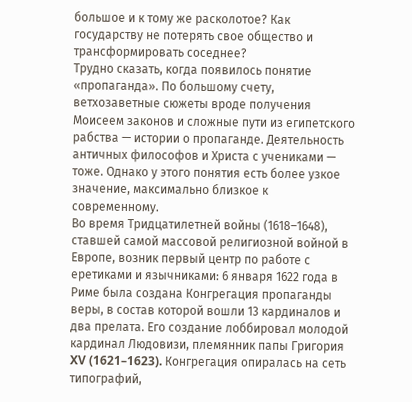большое и к тому же расколотое? Как государству не потерять свое общество и трансформировать соседнее?
Трудно сказать, когда появилось понятие «пропаганда». По большому счету, ветхозаветные сюжеты вроде получения Моисеем законов и сложные пути из египетского рабства — истории о пропаганде. Деятельность античных философов и Христа с учениками — тоже. Однако у этого понятия есть более узкое значение, максимально близкое к современному.
Во время Тридцатилетней войны (1618–1648), ставшей самой массовой религиозной войной в Европе, возник первый центр по работе с еретиками и язычниками: 6 января 1622 года в Риме была создана Конгрегация пропаганды веры, в состав которой вошли 13 кардиналов и два прелата. Его создание лоббировал молодой кардинал Людовизи, племянник папы Григория XV (1621–1623). Конгрегация опиралась на сеть типографий,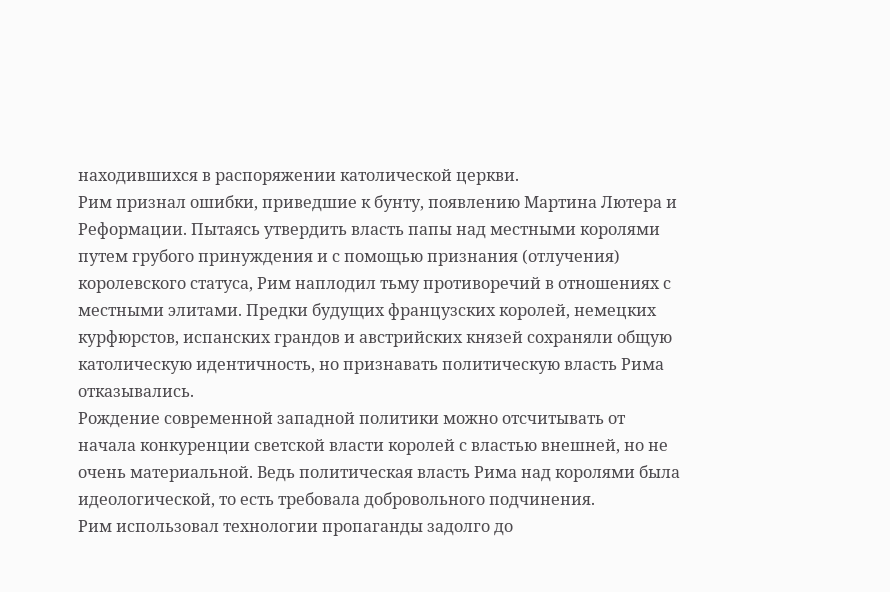находившихся в распоряжении католической церкви.
Рим признал ошибки, приведшие к бунту, появлению Мартина Лютера и Реформации. Пытаясь утвердить власть папы над местными королями путем грубого принуждения и с помощью признания (отлучения) королевского статуса, Рим наплодил тьму противоречий в отношениях с местными элитами. Предки будущих французских королей, немецких курфюрстов, испанских грандов и австрийских князей сохраняли общую католическую идентичность, но признавать политическую власть Рима отказывались.
Рождение современной западной политики можно отсчитывать от начала конкуренции светской власти королей с властью внешней, но не очень материальной. Ведь политическая власть Рима над королями была идеологической, то есть требовала добровольного подчинения.
Рим использовал технологии пропаганды задолго до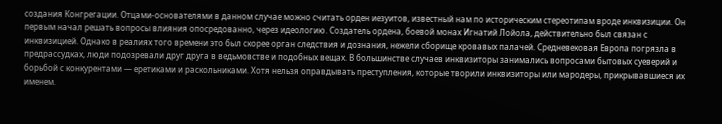создания Конгрегации. Отцами-основателями в данном случае можно считать орден иезуитов, известный нам по историческим стереотипам вроде инквизиции. Он первым начал решать вопросы влияния опосредованно, через идеологию. Создатель ордена, боевой монах Игнатий Лойола, действительно был связан с инквизицией. Однако в реалиях того времени это был скорее орган следствия и дознания, нежели сборище кровавых палачей. Средневековая Европа погрязла в предрассудках, люди подозревали друг друга в ведьмовстве и подобных вещах. В большинстве случаев инквизиторы занимались вопросами бытовых суеверий и борьбой с конкурентами — еретиками и раскольниками. Хотя нельзя оправдывать преступления, которые творили инквизиторы или мародеры, прикрывавшиеся их именем.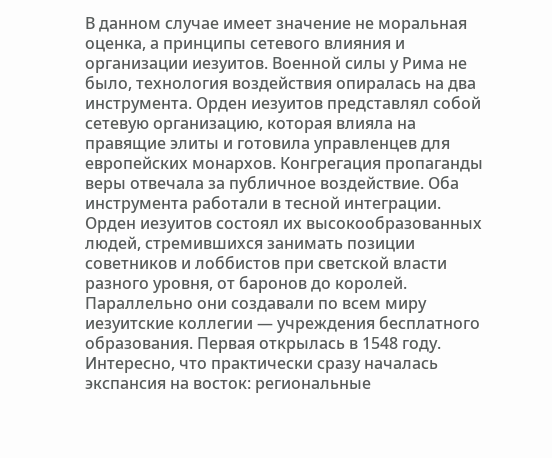В данном случае имеет значение не моральная оценка, а принципы сетевого влияния и организации иезуитов. Военной силы у Рима не было, технология воздействия опиралась на два инструмента. Орден иезуитов представлял собой сетевую организацию, которая влияла на правящие элиты и готовила управленцев для европейских монархов. Конгрегация пропаганды веры отвечала за публичное воздействие. Оба инструмента работали в тесной интеграции.
Орден иезуитов состоял их высокообразованных людей, стремившихся занимать позиции советников и лоббистов при светской власти разного уровня, от баронов до королей. Параллельно они создавали по всем миру иезуитские коллегии — учреждения бесплатного образования. Первая открылась в 1548 году. Интересно, что практически сразу началась экспансия на восток: региональные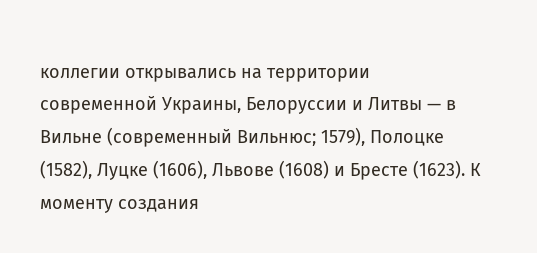коллегии открывались на территории современной Украины, Белоруссии и Литвы — в Вильне (современный Вильнюс; 1579), Полоцке (1582), Луцке (1606), Львове (1608) и Бресте (1623). К моменту создания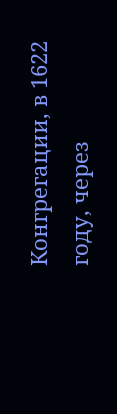Конгрегации, в 1622 году, через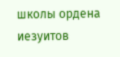школы ордена иезуитов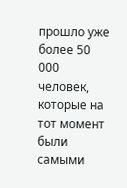прошло уже более 50 000 человек, которые на тот момент были самыми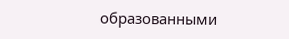образованными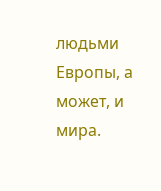людьми Европы, а может, и мира.